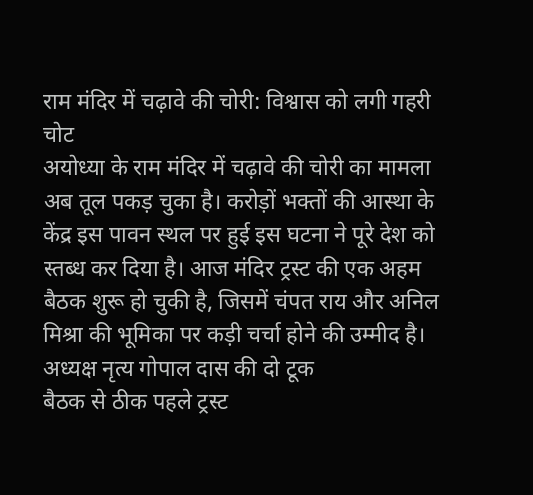राम मंदिर में चढ़ावे की चोरी: विश्वास को लगी गहरी चोट
अयोध्या के राम मंदिर में चढ़ावे की चोरी का मामला अब तूल पकड़ चुका है। करोड़ों भक्तों की आस्था के केंद्र इस पावन स्थल पर हुई इस घटना ने पूरे देश को स्तब्ध कर दिया है। आज मंदिर ट्रस्ट की एक अहम बैठक शुरू हो चुकी है, जिसमें चंपत राय और अनिल मिश्रा की भूमिका पर कड़ी चर्चा होने की उम्मीद है।
अध्यक्ष नृत्य गोपाल दास की दो टूक
बैठक से ठीक पहले ट्रस्ट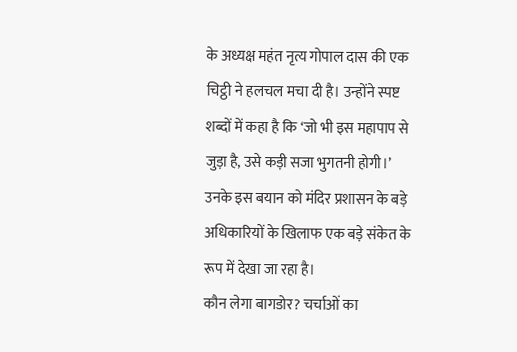के अध्यक्ष महंत नृत्य गोपाल दास की एक चिट्ठी ने हलचल मचा दी है। उन्होंने स्पष्ट शब्दों में कहा है कि ‘जो भी इस महापाप से जुड़ा है, उसे कड़ी सजा भुगतनी होगी।’ उनके इस बयान को मंदिर प्रशासन के बड़े अधिकारियों के खिलाफ एक बड़े संकेत के रूप में देखा जा रहा है।
कौन लेगा बागडोर? चर्चाओं का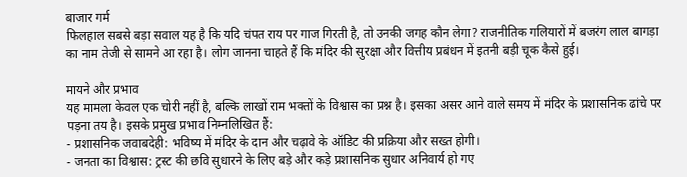बाजार गर्म
फिलहाल सबसे बड़ा सवाल यह है कि यदि चंपत राय पर गाज गिरती है, तो उनकी जगह कौन लेगा? राजनीतिक गलियारों में बजरंग लाल बागड़ा का नाम तेजी से सामने आ रहा है। लोग जानना चाहते हैं कि मंदिर की सुरक्षा और वित्तीय प्रबंधन में इतनी बड़ी चूक कैसे हुई।

मायने और प्रभाव
यह मामला केवल एक चोरी नहीं है, बल्कि लाखों राम भक्तों के विश्वास का प्रश्न है। इसका असर आने वाले समय में मंदिर के प्रशासनिक ढांचे पर पड़ना तय है। इसके प्रमुख प्रभाव निम्नलिखित हैं:
- प्रशासनिक जवाबदेही: भविष्य में मंदिर के दान और चढ़ावे के ऑडिट की प्रक्रिया और सख्त होगी।
- जनता का विश्वास: ट्रस्ट की छवि सुधारने के लिए बड़े और कड़े प्रशासनिक सुधार अनिवार्य हो गए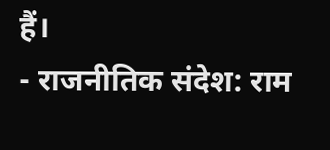हैं।
- राजनीतिक संदेश: राम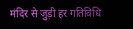मंदिर से जुड़ी हर गतिविधि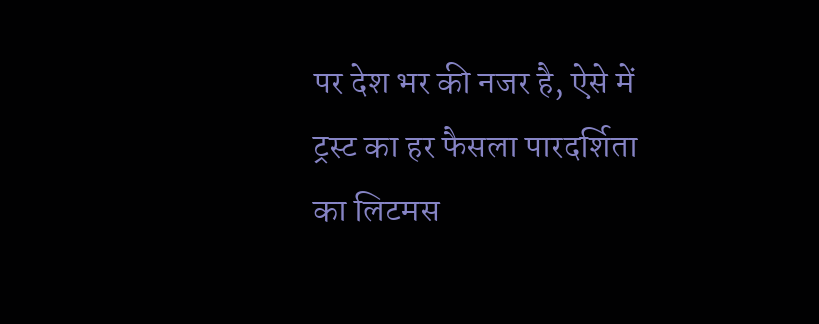पर देश भर की नजर है, ऐसे में ट्रस्ट का हर फैसला पारदर्शिता का लिटमस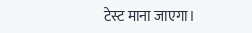टेस्ट माना जाएगा।